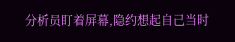分析员盯着屏幕,隐约想起自己当时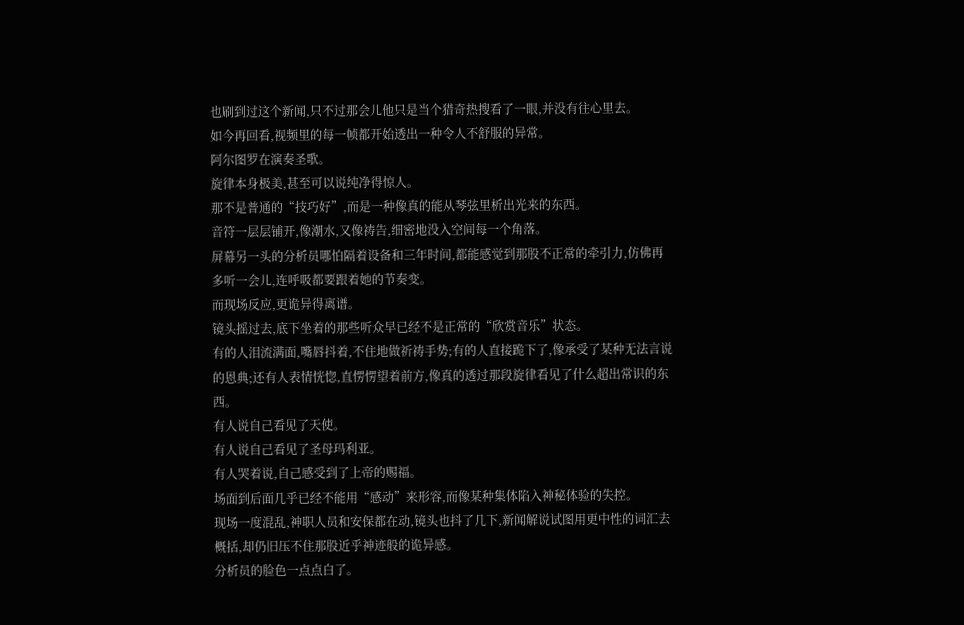也刷到过这个新闻,只不过那会儿他只是当个猎奇热搜看了一眼,并没有往心里去。
如今再回看,视频里的每一帧都开始透出一种令人不舒服的异常。
阿尔图罗在演奏圣歌。
旋律本身极美,甚至可以说纯净得惊人。
那不是普通的“技巧好”,而是一种像真的能从琴弦里析出光来的东西。
音符一层层铺开,像潮水,又像祷告,细密地没入空间每一个角落。
屏幕另一头的分析员哪怕隔着设备和三年时间,都能感觉到那股不正常的牵引力,仿佛再多听一会儿,连呼吸都要跟着她的节奏变。
而现场反应,更诡异得离谱。
镜头摇过去,底下坐着的那些听众早已经不是正常的“欣赏音乐”状态。
有的人泪流满面,嘴唇抖着,不住地做祈祷手势;有的人直接跪下了,像承受了某种无法言说的恩典;还有人表情恍惚,直愣愣望着前方,像真的透过那段旋律看见了什么超出常识的东西。
有人说自己看见了天使。
有人说自己看见了圣母玛利亚。
有人哭着说,自己感受到了上帝的赐福。
场面到后面几乎已经不能用“感动”来形容,而像某种集体陷入神秘体验的失控。
现场一度混乱,神职人员和安保都在动,镜头也抖了几下,新闻解说试图用更中性的词汇去概括,却仍旧压不住那股近乎神迹般的诡异感。
分析员的脸色一点点白了。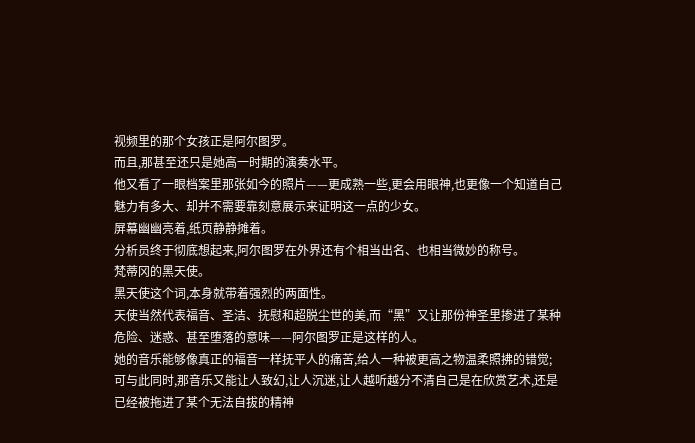视频里的那个女孩正是阿尔图罗。
而且,那甚至还只是她高一时期的演奏水平。
他又看了一眼档案里那张如今的照片——更成熟一些,更会用眼神,也更像一个知道自己魅力有多大、却并不需要靠刻意展示来证明这一点的少女。
屏幕幽幽亮着,纸页静静摊着。
分析员终于彻底想起来,阿尔图罗在外界还有个相当出名、也相当微妙的称号。
梵蒂冈的黑天使。
黑天使这个词,本身就带着强烈的两面性。
天使当然代表福音、圣洁、抚慰和超脱尘世的美,而“黑”又让那份神圣里掺进了某种危险、迷惑、甚至堕落的意味——阿尔图罗正是这样的人。
她的音乐能够像真正的福音一样抚平人的痛苦,给人一种被更高之物温柔照拂的错觉;可与此同时,那音乐又能让人致幻,让人沉迷,让人越听越分不清自己是在欣赏艺术,还是已经被拖进了某个无法自拔的精神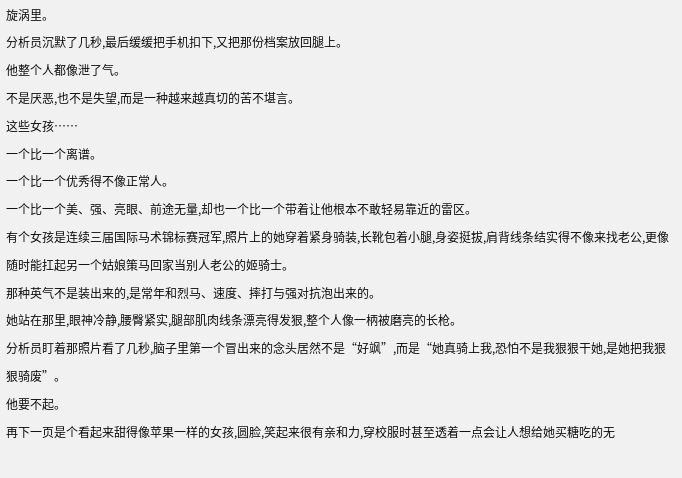旋涡里。
分析员沉默了几秒,最后缓缓把手机扣下,又把那份档案放回腿上。
他整个人都像泄了气。
不是厌恶,也不是失望,而是一种越来越真切的苦不堪言。
这些女孩……
一个比一个离谱。
一个比一个优秀得不像正常人。
一个比一个美、强、亮眼、前途无量,却也一个比一个带着让他根本不敢轻易靠近的雷区。
有个女孩是连续三届国际马术锦标赛冠军,照片上的她穿着紧身骑装,长靴包着小腿,身姿挺拔,肩背线条结实得不像来找老公,更像随时能扛起另一个姑娘策马回家当别人老公的姬骑士。
那种英气不是装出来的,是常年和烈马、速度、摔打与强对抗泡出来的。
她站在那里,眼神冷静,腰臀紧实,腿部肌肉线条漂亮得发狠,整个人像一柄被磨亮的长枪。
分析员盯着那照片看了几秒,脑子里第一个冒出来的念头居然不是“好飒”,而是“她真骑上我,恐怕不是我狠狠干她,是她把我狠狠骑废”。
他要不起。
再下一页是个看起来甜得像苹果一样的女孩,圆脸,笑起来很有亲和力,穿校服时甚至透着一点会让人想给她买糖吃的无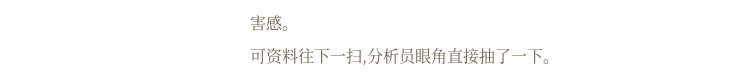害感。
可资料往下一扫,分析员眼角直接抽了一下。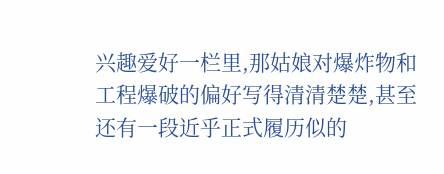兴趣爱好一栏里,那姑娘对爆炸物和工程爆破的偏好写得清清楚楚,甚至还有一段近乎正式履历似的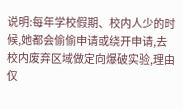说明:每年学校假期、校内人少的时候,她都会偷偷申请或绕开申请,去校内废弃区域做定向爆破实验,理由仅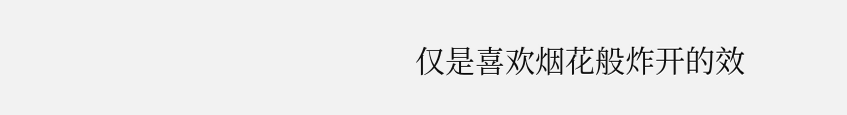仅是喜欢烟花般炸开的效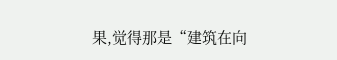果,觉得那是“建筑在向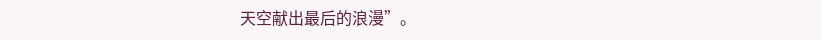天空献出最后的浪漫”。